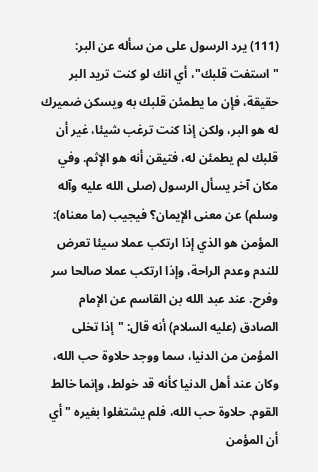(111) يرد الرسول على من سأله عن البر: "استفت قلبك"، أي انك لو كنت تريد البر حقيقة، فإن ما يطمئن قلبك به ويسكن ضميرك له هو البر، ولكن إذا كنت ترغب شيئا، غير أن قلبك لم يطمئن له، فتيقن أنه هو الإثم. وفي مكان آخر يسأل الرسول (صلى الله عليه وآله وسلم) عن معنى الإيمان؟ فيجيب (ما معناه): المؤمن هو الذي إذا ارتكب عملا سيئا تعرض للندم وعدم الراحة، وإذا ارتكب عملا صالحا سر وفرح. عند عبد الله بن القاسم عن الإمام الصادق (عليه السلام) أنه قال: "إذا تخلى المؤمن من الدنيا، سما ووجد حلاوة حب الله، وكان عند أهل الدنيا كأنه قد خولط، وإنما خالط القوم. حلاوة حب الله، فلم يشتغلوا بغيره " أي أن المؤمن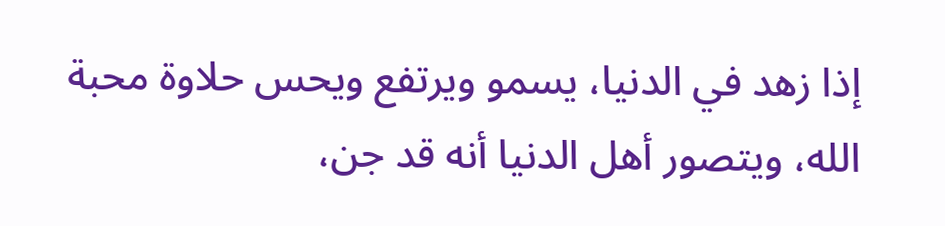إذا زهد في الدنيا، يسمو ويرتفع ويحس حلاوة محبة الله، ويتصور أهل الدنيا أنه قد جن،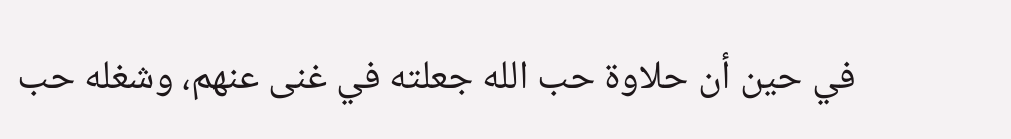في حين أن حلاوة حب الله جعلته في غنى عنهم، وشغله حب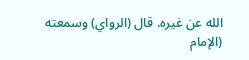الله عن غيره. قال (الرواي) وسمعته (الإمام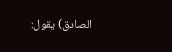الصادق) يقول: